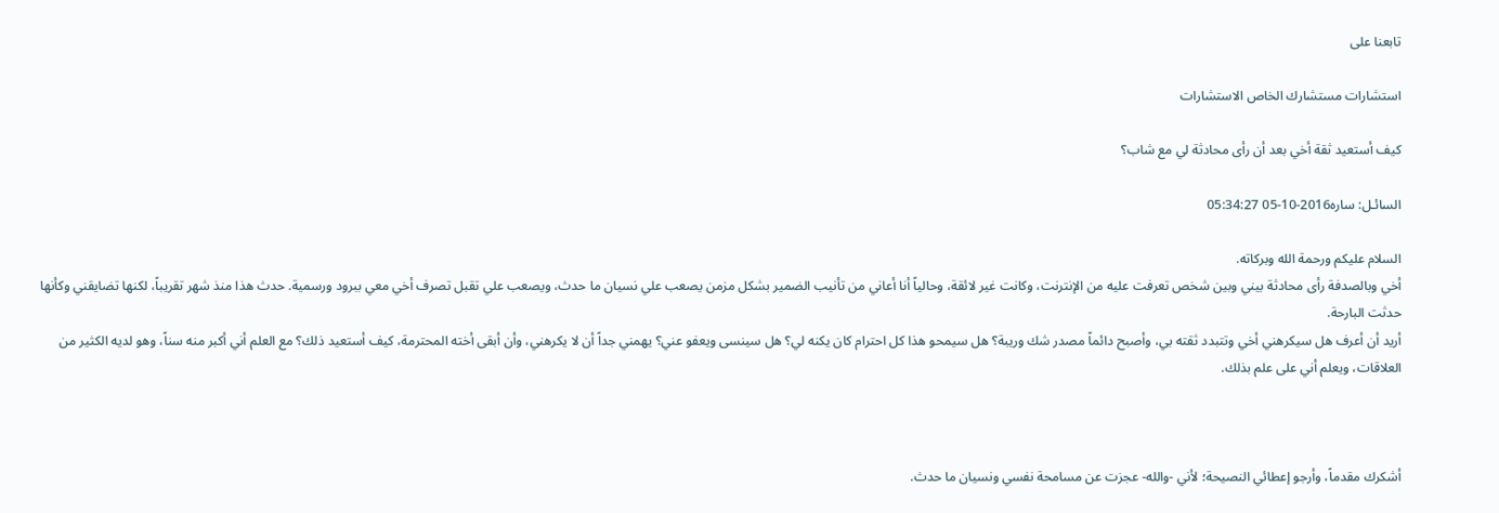تابعنا على

استشارات مستشارك الخاص الاستشارات

كيف أستعيد ثقة أخي بعد أن رأى محادثة لي مع شاب؟

السائـل: ساره2016-10-05 05:34:27

السلام عليكم ورحمة الله وبركاته.
أخي وبالصدفة رأى محادثة بيني وبين شخص تعرفت عليه من الإنترنت، وكانت غير لائقة، وحالياً أنا أعاني من تأنيب الضمير بشكل مزمن يصعب علي نسيان ما حدث، ويصعب علي تقبل تصرف أخي معي ببرود ورسمية. حدث هذا منذ شهر تقريباً، لكنها تضايقني وكأنها حدثت البارحة.
أريد أن أعرف هل سيكرهني أخي وتتبدد ثقته بي، وأصبح دائماً مصدر شك وريبة؟ هل سيمحو هذا كل احترام كان يكنه لي؟ هل سينسى ويعفو عني؟ يهمني جداً أن لا يكرهني، وأن أبقى أخته المحترمة، كيف أستعيد ذلك؟ مع العلم أني أكبر منه سناً، وهو لديه الكثير من العلاقات، ويعلم أني على علم بذلك.



أشكرك مقدماً، وأرجو إعطائي النصيحة؛ لأني -والله- عجزت عن مسامحة نفسي ونسيان ما حدث.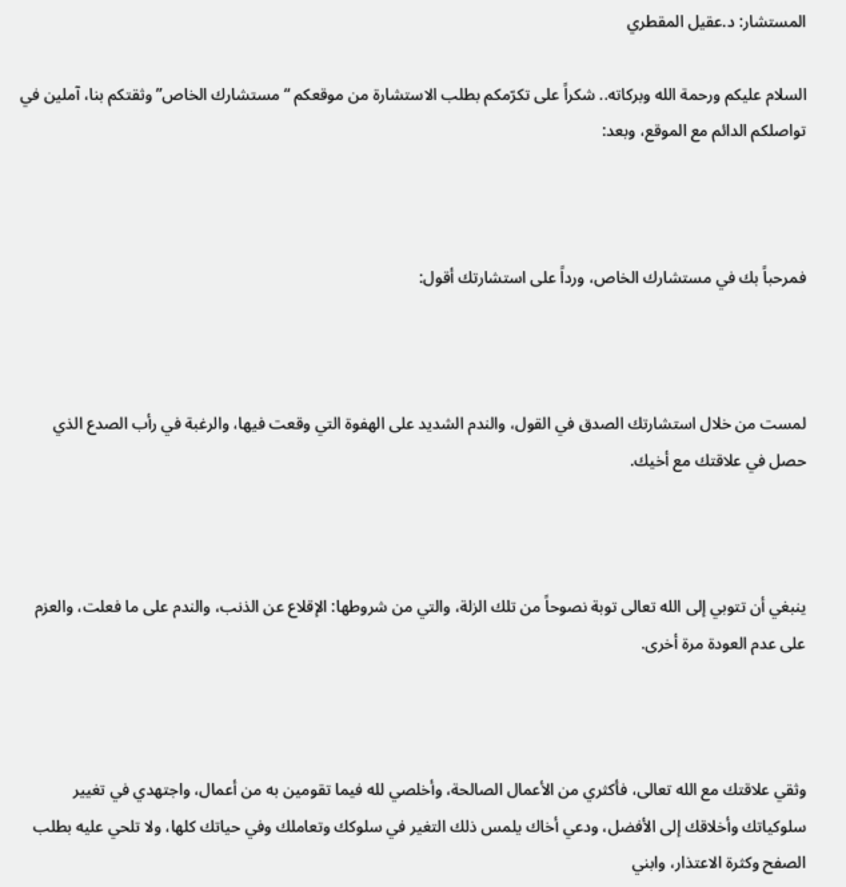المستشار: د.عقيل المقطري

السلام عليكم ورحمة الله وبركاته.. شكراً على تكرّمكم بطلب الاستشارة من موقعكم “مستشارك الخاص” وثقتكم بنا، آملين في تواصلكم الدائم مع الموقع، وبعد:



فمرحباً بك في مستشارك الخاص، ورداً على استشارتك أقول:



لمست من خلال استشارتك الصدق في القول، والندم الشديد على الهفوة التي وقعت فيها، والرغبة في رأب الصدع الذي حصل في علاقتك مع أخيك.



ينبغي أن تتوبي إلى الله تعالى توبة نصوحاً من تلك الزلة، والتي من شروطها: الإقلاع عن الذنب، والندم على ما فعلت، والعزم على عدم العودة مرة أخرى.



وثقي علاقتك مع الله تعالى، فأكثري من الأعمال الصالحة، وأخلصي لله فيما تقومين به من أعمال، واجتهدي في تغيير سلوكياتك وأخلاقك إلى الأفضل، ودعي أخاك يلمس ذلك التغير في سلوكك وتعاملك وفي حياتك كلها، ولا تلحي عليه بطلب الصفح وكثرة الاعتذار، وابني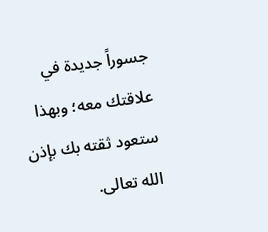جسوراً جديدة في علاقتك معه؛ وبهذا ستعود ثقته بك بإذن الله تعالى.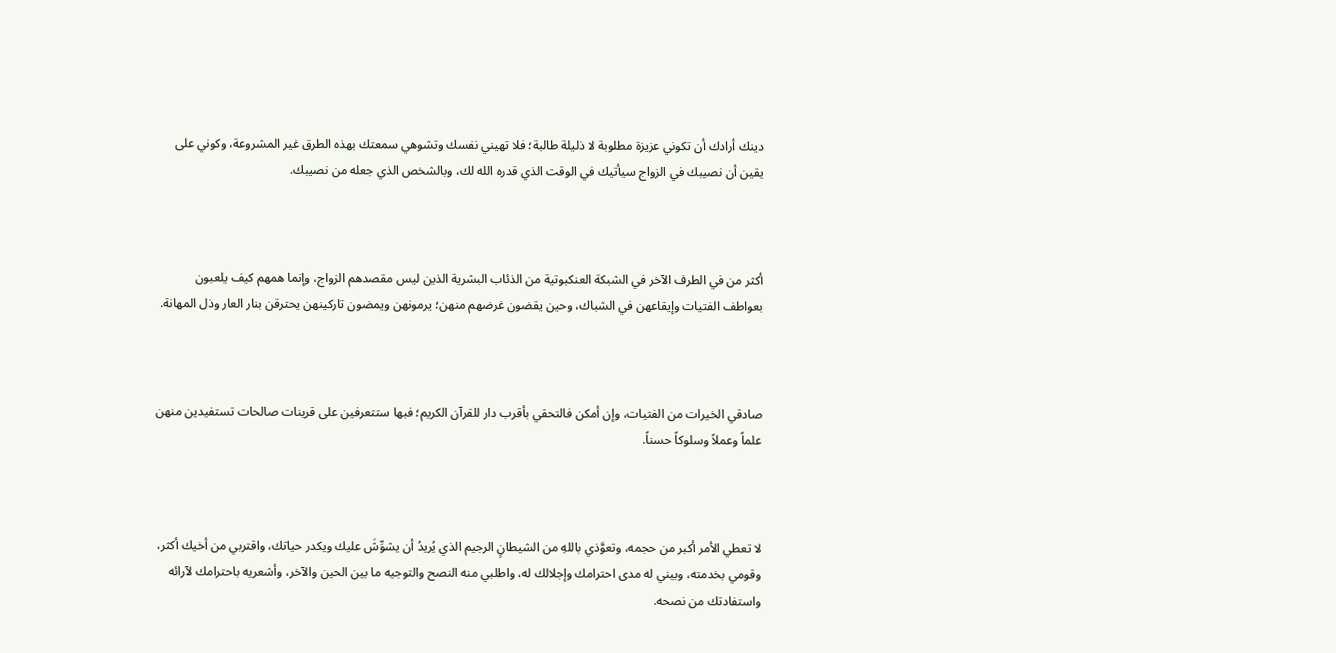دينك أرادك أن تكوني عزيزة مطلوبة لا ذليلة طالبة؛ فلا تهيني نفسك وتشوهي سمعتك بهذه الطرق غير المشروعة، وكوني على يقين أن نصيبك في الزواج سيأتيك في الوقت الذي قدره الله لك، وبالشخص الذي جعله من نصيبك.



أكثر من في الطرف الآخر في الشبكة العنكبوتية من الذئاب البشرية الذين ليس مقصدهم الزواج، وإنما همهم كيف يلعبون بعواطف الفتيات وإيقاعهن في الشباك، وحين يقضون غرضهم منهن؛ يرمونهن ويمضون تاركينهن يحترقن بنار العار وذل المهانة.



صادقي الخيرات من الفتيات، وإن أمكن فالتحقي بأقرب دار للقرآن الكريم؛ فبها ستتعرفين على قرينات صالحات تستفيدين منهن علماً وعملاً وسلوكاً حسناً.



لا تعطي الأمر أكبر من حجمه، وتعوَّذي باللهِ من الشيطانٍ الرجيم الذي يُريدُ أن يشوِّشَ عليك ويكدر حياتك، واقتربي من أخيك أكثر، وقومي بخدمته، وبيني له مدى احترامك وإجلالك له، واطلبي منه النصح والتوجيه ما بين الحين والآخر، وأشعريه باحترامك لآرائه واستفادتك من نصحه.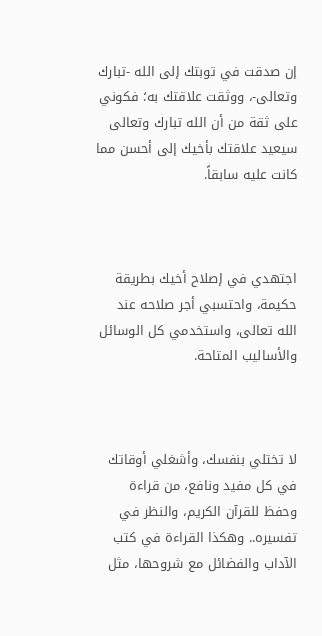إن صدقت في توبتك إلى الله -تبارك وتعالى-، ووثقت علاقتك به؛ فكوني على ثقة من أن الله تبارك وتعالى سيعيد علاقتك بأخيك إلى أحسن مما كانت عليه سابقاً.



اجتهدي في إصلاح أخيك بطريقة حكيمة، واحتسبي أجر صلاحه عند الله تعالى، واستخدمي كل الوسائل والأساليب المتاحة.



لا تختلي بنفسك، وأشغلي أوقاتك في كل مفيد ونافع، من قراءة وحفظ للقرآن الكريم، والنظر في تفسيره.. وهكذا القراءة في كتب الآداب والفضائل مع شروحها، مثل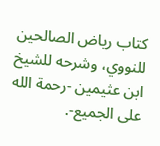كتاب رياض الصالحين للنووي، وشرحه للشيخ ابن عثيمين -رحمة الله على الجميع-.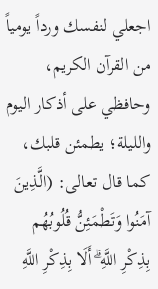اجعلي لنفسك ورداً يومياً من القرآن الكريم، وحافظي على أذكار اليوم والليلة؛ يطمئن قلبك، كما قال تعالى: (الَّذِينَ آمَنُوا وَتَطْمَئِنُّ قُلُوبُهُم بِذِكْرِ اللَّهِ ۗ أَلَا بِذِكْرِ اللَّهِ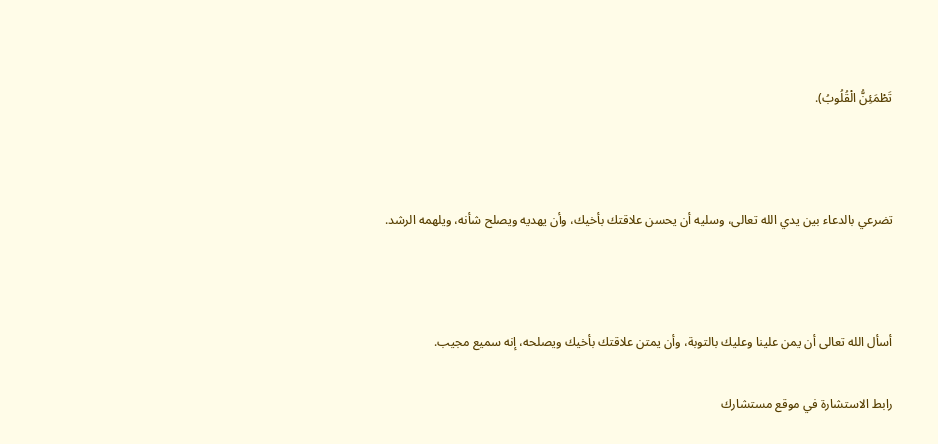تَطْمَئِنُّ الْقُلُوبُ).



تضرعي بالدعاء بين يدي الله تعالى، وسليه أن يحسن علاقتك بأخيك، وأن يهديه ويصلح شأنه، ويلهمه الرشد.



أسأل الله تعالى أن يمن علينا وعليك بالتوبة، وأن يمتن علاقتك بأخيك ويصلحه، إنه سميع مجيب.

رابط الاستشارة في موقع مستشارك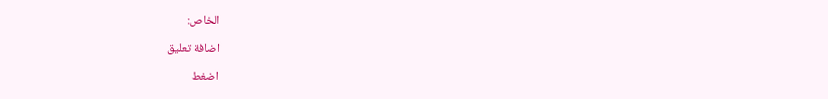الخاص:

اضافة تعليق

اضغط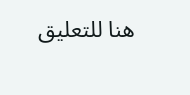هنا للتعليق